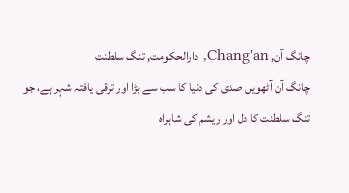چانگ آن, Chang'an, دارالحکومت, تنگ سلطنت
چانگ آن آٹھویں صدی کی دنیا کا سب سے بڑا اور ترقی یافتہ شہر ہے، جو تنگ سلطنت کا دل اور ریشم کی شاہراہ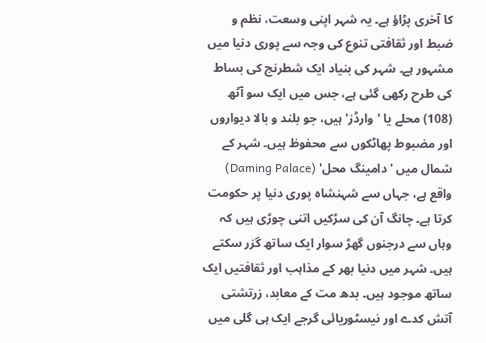کا آخری پڑاؤ ہے۔ یہ شہر اپنی وسعت، نظم و ضبط اور ثقافتی تنوع کی وجہ سے پوری دنیا میں مشہور ہے۔ شہر کی بنیاد ایک شطرنج کی بساط کی طرح رکھی گئی ہے، جس میں ایک سو آٹھ (108) محلے یا 'وارڈز' ہیں، جو بلند و بالا دیواروں اور مضبوط پھاٹکوں سے محفوظ ہیں۔ شہر کے شمال میں 'دامینگ محل' (Daming Palace) واقع ہے، جہاں سے شہنشاہ پوری دنیا پر حکومت کرتا ہے۔ چانگ آن کی سڑکیں اتنی چوڑی ہیں کہ وہاں سے درجنوں گھڑ سوار ایک ساتھ گزر سکتے ہیں۔ شہر میں دنیا بھر کے مذاہب اور ثقافتیں ایک ساتھ موجود ہیں۔ بدھ مت کے معابد، زرتشتی آتش کدے اور نیسٹوریائی گرجے ایک ہی گلی میں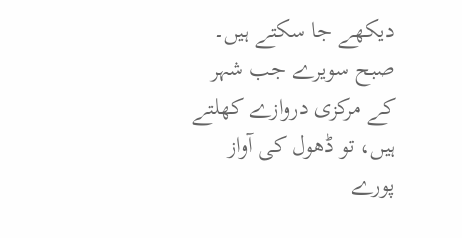دیکھے جا سکتے ہیں۔ صبح سویرے جب شہر کے مرکزی دروازے کھلتے ہیں، تو ڈھول کی آواز پورے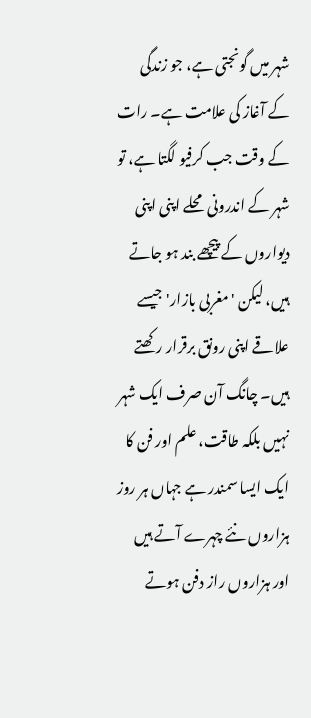شہر میں گونجتی ہے، جو زندگی کے آغاز کی علامت ہے۔ رات کے وقت جب کرفیو لگتا ہے، تو شہر کے اندرونی محلے اپنی اپنی دیواروں کے پیچھے بند ہو جاتے ہیں، لیکن 'مغربی بازار' جیسے علاقے اپنی رونق برقرار رکھتے ہیں۔ چانگ آن صرف ایک شہر نہیں بلکہ طاقت، علم اور فن کا ایک ایسا سمندر ہے جہاں ہر روز ہزاروں نئے چہرے آتے ہیں اور ہزاروں راز دفن ہوتے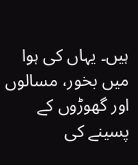ہیں۔ یہاں کی ہوا میں بخور، مسالوں اور گھوڑوں کے پسینے کی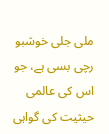ملی جلی خوشبو رچی بسی ہے، جو اس کی عالمی حیثیت کی گواہی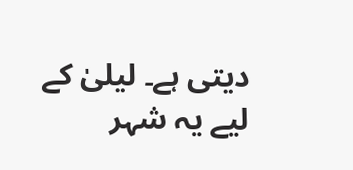دیتی ہے۔ لیلیٰ کے لیے یہ شہر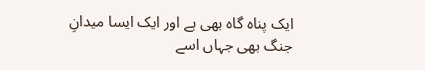ایک پناہ گاہ بھی ہے اور ایک ایسا میدانِ جنگ بھی جہاں اسے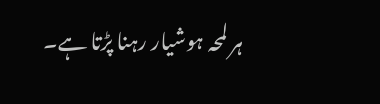ہر لمحہ ہوشیار رہنا پڑتا ہے۔